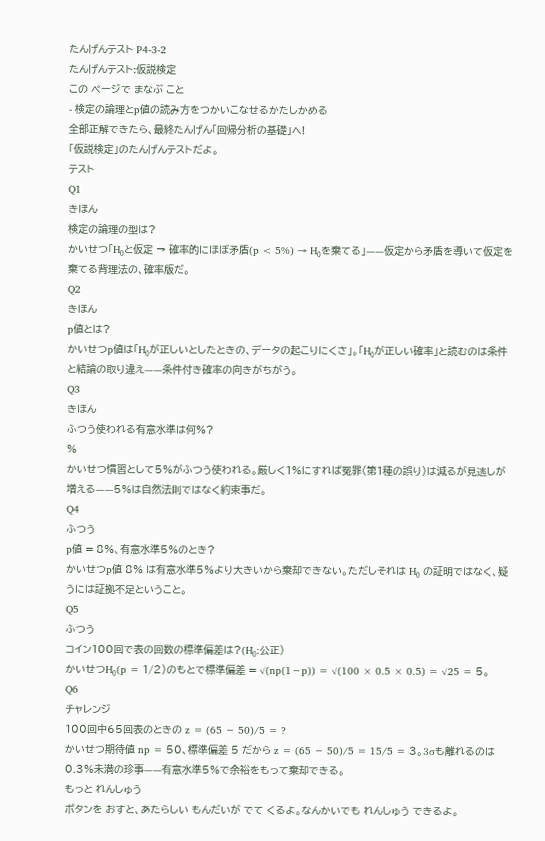たんげんテスト P4-3-2
たんげんテスト:仮説検定
この ページで まなぶ こと
- 検定の論理とp値の読み方をつかいこなせるかたしかめる
全部正解できたら、最終たんげん「回帰分析の基礎」へ!
「仮説検定」のたんげんテストだよ。
テスト
Q1
きほん
検定の論理の型は?
かいせつ「H₀と仮定 → 確率的にほぼ矛盾(p < 5%) → H₀を棄てる」——仮定から矛盾を導いて仮定を棄てる背理法の、確率版だ。
Q2
きほん
p値とは?
かいせつp値は「H₀が正しいとしたときの、データの起こりにくさ」。「H₀が正しい確率」と読むのは条件と結論の取り違え——条件付き確率の向きがちがう。
Q3
きほん
ふつう使われる有意水準は何%?
%
かいせつ慣習として5%がふつう使われる。厳しく1%にすれば冤罪(第1種の誤り)は減るが見逃しが増える——5%は自然法則ではなく約束事だ。
Q4
ふつう
p値 = 8%、有意水準5%のとき?
かいせつp値 8% は有意水準5%より大きいから棄却できない。ただしそれは H₀ の証明ではなく、疑うには証拠不足ということ。
Q5
ふつう
コイン100回で表の回数の標準偏差は?(H₀:公正)
かいせつH₀(p = 1/2)のもとで標準偏差 = √(np(1−p)) = √(100 × 0.5 × 0.5) = √25 = 5。
Q6
チャレンジ
100回中65回表のときの z = (65 − 50)/5 = ?
かいせつ期待値 np = 50、標準偏差 5 だから z = (65 − 50)/5 = 15/5 = 3。3σも離れるのは0.3%未満の珍事——有意水準5%で余裕をもって棄却できる。
もっと れんしゅう
ボタンを おすと、あたらしい もんだいが でて くるよ。なんかいでも れんしゅう できるよ。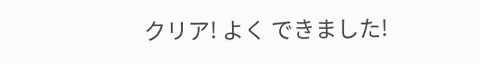クリア! よく できました!